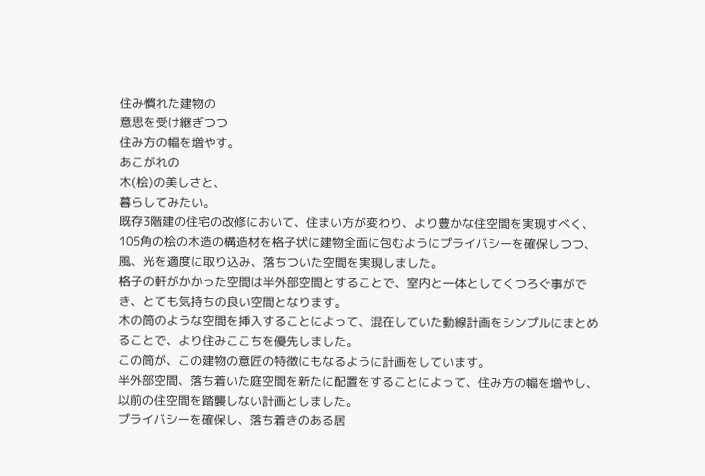住み慣れた建物の
意思を受け継ぎつつ
住み方の幅を増やす。
あこがれの
木(桧)の美しさと、
暮らしてみたい。
既存3階建の住宅の改修において、住まい方が変わり、より豊かな住空間を実現すべく、105角の桧の木造の構造材を格子状に建物全面に包むようにプライバシーを確保しつつ、風、光を適度に取り込み、落ちついた空間を実現しました。
格子の軒がかかった空間は半外部空間とすることで、室内と一体としてくつろぐ事ができ、とても気持ちの良い空間となります。
木の筒のような空間を挿入することによって、混在していた動線計画をシンプルにまとめることで、より住みここちを優先しました。
この筒が、この建物の意匠の特徴にもなるように計画をしています。
半外部空間、落ち着いた庭空間を新たに配置をすることによって、住み方の幅を増やし、以前の住空間を踏襲しない計画としました。
プライバシーを確保し、落ち着きのある居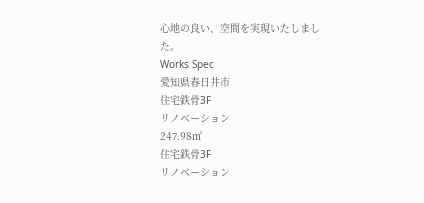心地の良い、空間を実現いたしました。
Works Spec
愛知県春日井市
住宅鉄骨3F
リノベーション
247.98㎡
住宅鉄骨3F
リノベーション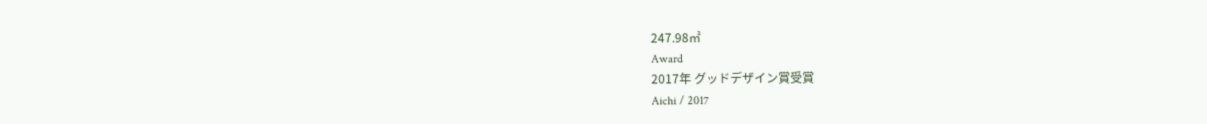247.98㎡
Award
2017年 グッドデザイン賞受賞
Aichi / 2017